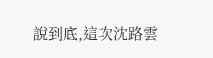說到底,這次沈路雲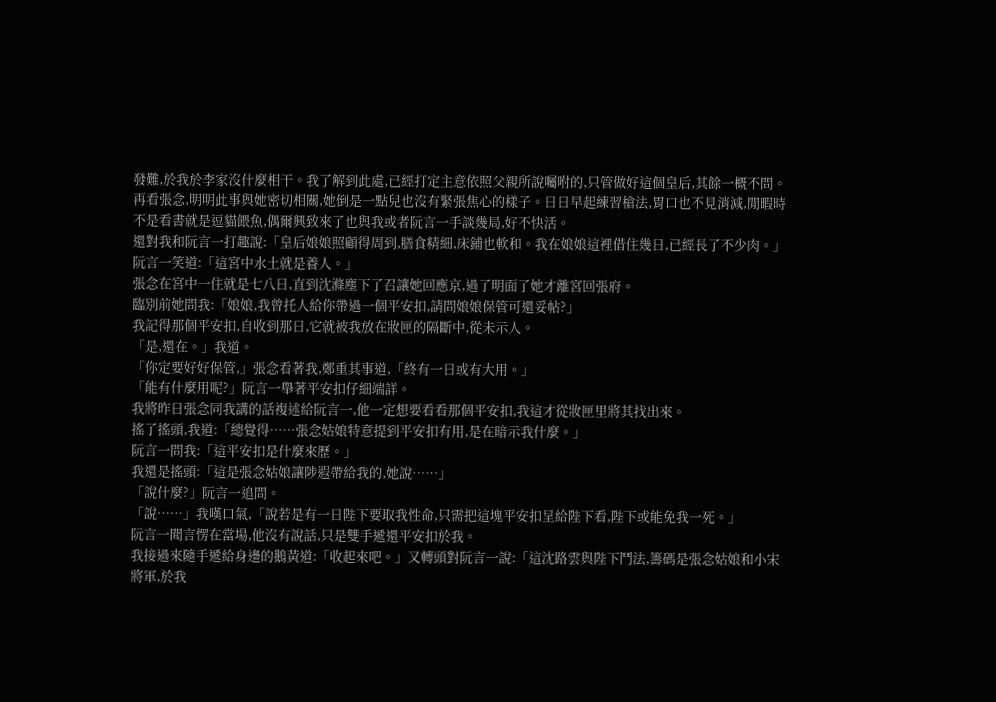發難,於我於李家沒什麼相干。我了解到此處,已經打定主意依照父親所說囑咐的,只管做好這個皇后,其餘一概不問。
再看張念,明明此事與她密切相關,她倒是一點兒也沒有緊張焦心的樣子。日日早起練習槍法,胃口也不見消減,閒暇時不是看書就是逗貓餵魚,偶爾興致來了也與我或者阮言一手談幾局,好不快活。
還對我和阮言一打趣說:「皇后娘娘照顧得周到,膳食精細,床鋪也軟和。我在娘娘這裡借住幾日,已經長了不少肉。」
阮言一笑道:「這宮中水土就是養人。」
張念在宮中一住就是七八日,直到沈滌塵下了召讓她回應京,過了明面了她才離宮回張府。
臨別前她問我:「娘娘,我曾托人給你帶過一個平安扣,請問娘娘保管可還妥帖?」
我記得那個平安扣,自收到那日,它就被我放在妝匣的隔斷中,從未示人。
「是,還在。」我道。
「你定要好好保管,」張念看著我,鄭重其事道,「終有一日或有大用。」
「能有什麼用呢?」阮言一舉著平安扣仔細端詳。
我將昨日張念同我講的話複述給阮言一,他一定想要看看那個平安扣,我這才從妝匣里將其找出來。
搖了搖頭,我道:「總覺得……張念姑娘特意提到平安扣有用,是在暗示我什麼。」
阮言一問我:「這平安扣是什麼來歷。」
我還是搖頭:「這是張念姑娘讓陟遐帶給我的,她說……」
「說什麼?」阮言一追問。
「說……」我嘆口氣,「說若是有一日陛下要取我性命,只需把這塊平安扣呈給陛下看,陛下或能免我一死。」
阮言一聞言愣在當場,他沒有說話,只是雙手遞還平安扣於我。
我接過來隨手遞給身邊的鵝黃道:「收起來吧。」又轉頭對阮言一說:「這沈路雲與陛下鬥法,籌碼是張念姑娘和小宋將軍,於我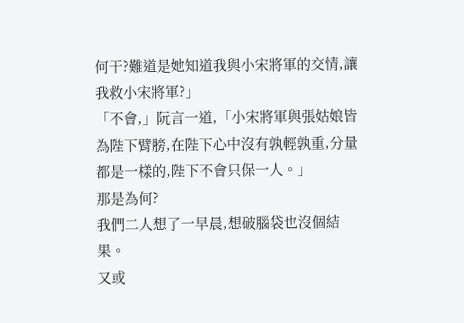何干?難道是她知道我與小宋將軍的交情,讓我救小宋將軍?」
「不會,」阮言一道,「小宋將軍與張姑娘皆為陛下臂膀,在陛下心中沒有孰輕孰重,分量都是一樣的,陛下不會只保一人。」
那是為何?
我們二人想了一早晨,想破腦袋也沒個結果。
又或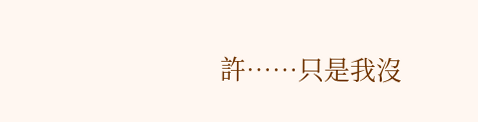許……只是我沒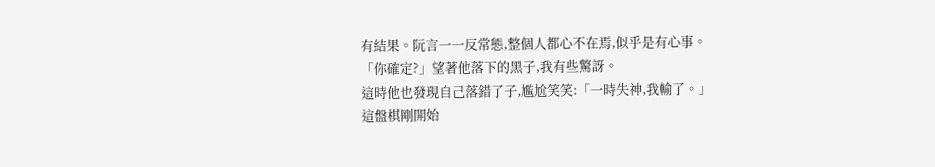有結果。阮言一一反常態,整個人都心不在焉,似乎是有心事。
「你確定?」望著他落下的黑子,我有些驚訝。
這時他也發現自己落錯了子,尷尬笑笑:「一時失神,我輸了。」
這盤棋剛開始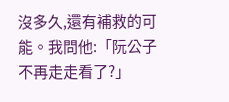沒多久,還有補救的可能。我問他:「阮公子不再走走看了?」